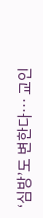‘심방’도 변한다… 교인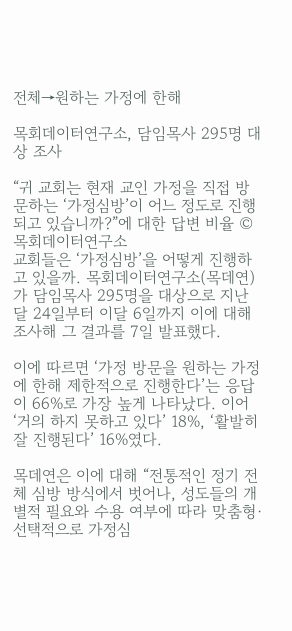전체→원하는 가정에 한해

목회데이터연구소, 담임목사 295명 대상 조사

“귀 교회는 현재 교인 가정을 직접 방문하는 ‘가정심방’이 어느 정도로 진행되고 있습니까?”에 대한 답변 비율 ©목회데이터연구소
교회들은 ‘가정심방’을 어떻게 진행하고 있을까. 목회데이터연구소(목데연)가 담임목사 295명을 대상으로 지난달 24일부터 이달 6일까지 이에 대해 조사해 그 결과를 7일 발표했다.

이에 따르면 ‘가정 방문을 원하는 가정에 한해 제한적으로 진행한다’는 응답이 66%로 가장 높게 나타났다. 이어 ‘거의 하지 못하고 있다’ 18%, ‘활발히 잘 진행된다’ 16%였다.

목데연은 이에 대해 “전통적인 정기 전체 심방 방식에서 벗어나, 성도들의 개별적 필요와 수용 여부에 따라 맞춤형·선택적으로 가정심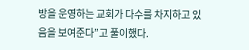방을 운영하는 교회가 다수를 차지하고 있음을 보여준다”고 풀이했다.